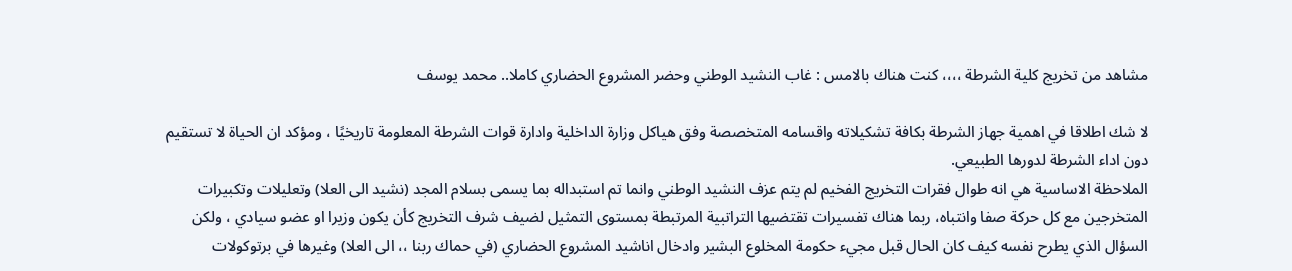مشاهد من تخريج كلية الشرطة ،،،، كنت هناك بالامس : غاب النشيد الوطني وحضر المشروع الحضاري كاملا.. محمد يوسف

لا شك اطلاقا في اهمية جهاز الشرطة بكافة تشكيلاته واقسامه المتخصصة وفق هياكل وزارة الداخلية وادارة قوات الشرطة المعلومة تاريخيًا ، ومؤكد ان الحياة لا تستقيم دون اداء الشرطة لدورها الطبيعي.
الملاحظة الاساسية هي انه طوال فقرات التخريج الفخيم لم يتم عزف النشيد الوطني وانما تم استبداله بما يسمى بسلام المجد (نشيد الى العلا) وتعليلات وتكبيرات المتخرجين مع كل حركة صفا وانتباه، ربما هناك تفسيرات تقتضيها التراتبية المرتبطة بمستوى التمثيل لضيف شرف التخريج كأن يكون وزيرا او عضو سيادي ، ولكن السؤال الذي يطرح نفسه كيف كان الحال قبل مجيء حكومة المخلوع البشير وادخال اناشيد المشروع الحضاري (في حماك ربنا ،، الى العلا) وغيرها في برتوكولات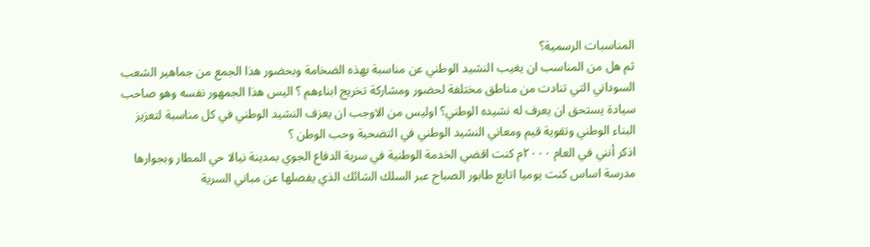المناسبات الرسمية؟
ثم هل من المناسب ان يغيب النشيد الوطني عن مناسبة بهذه الضخامة وبحضور هذا الجمع من جماهير الشعب السوداني التي تنادت من مناطق مختلفة لحضور ومشاركة تخريج ابناءهم ؟ اليس هذا الجمهور نفسه وهو صاحب سيادة يستحق ان يعرف له نشيده الوطني؟ اوليس من الاوجب ان يعزف النشيد الوطني في كل مناسبة لتعزيز البناء الوطني وتقوية قيم ومعاني النشيد الوطني في التضحية وحب الوطن ؟
اذكر أنني في العام ٢٠٠٠م كنت اقضي الخدمة الوطنية في سرية الدفاع الجوي بمدينة نيالا حي المطار وبجوارها مدرسة اساس كنت يوميا اتابع طابور الصباح عبر السلك الشائك الذي يفصلها عن مباني السرية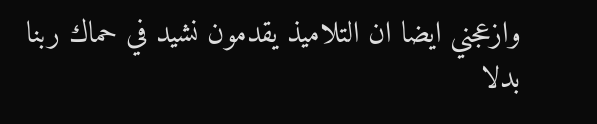وازعجني ايضا ان التلاميذ يقدمون نشيد في حماك ربنا بدلا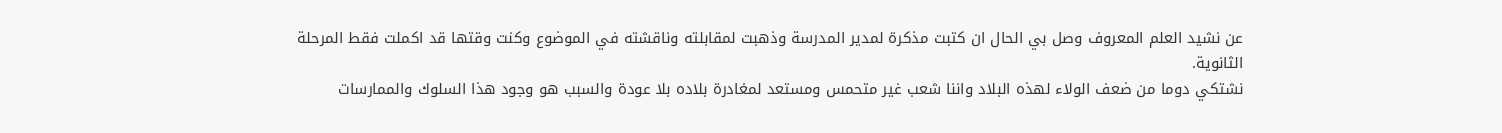عن نشيد العلم المعروف وصل بي الحال ان كتبت مذكرة لمدير المدرسة وذهبت لمقابلته وناقشته في الموضوع وكنت وقتها قد اكملت فقط المرحلة الثانوية.
نشتكي دوما من ضعف الولاء لهذه البلاد واننا شعب غير متحمس ومستعد لمغادرة بلاده بلا عودة والسبب هو وجود هذا السلوك والممارسات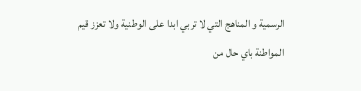الرسمية و المناهج التي لا تربي ابدا على الوطنية ولا تعزز قيم المواطنة باي حال من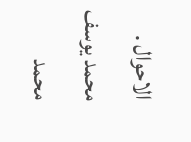الاحوال .
محمد يوسف محمد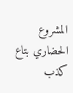المشروع الحضاري بتاع كذب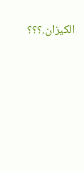الكيزان.؟؟؟